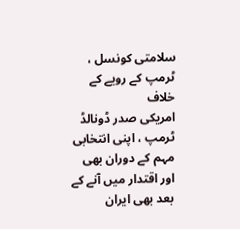سلامتی کونسل ، ٹرمپ کے رویے کے خلاف
امریکی صدر ڈونالڈ ٹرمپ ، اپنی انتخابی مہم کے دوران بھی اور اقتدار میں آنے کے بعد بھی ایران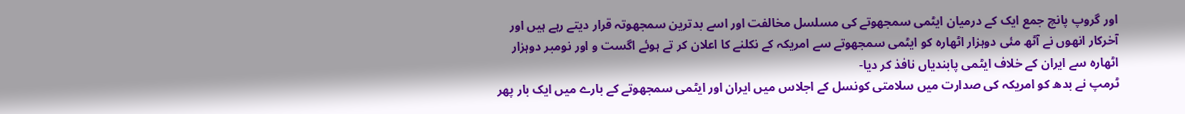اور گروپ پانچ جمع ایک کے درمیان ایٹمی سمجھوتے کی مسلسل مخالفت اور اسے بدترین سمجھوتہ قرار دیتے رہے ہیں اور آخرکار انھوں نے آٹھ مئی دوہزار اٹھارہ کو ایٹمی سمجھوتے سے امریکہ کے نکلنے کا اعلان کر تے ہوئے اگست و اور نومبر دوہزار اٹھارہ سے ایران کے خلاف ایٹمی پابندیاں نافذ کر دیا-
ٹرمپ نے بدھ کو امریکہ کی صدارت میں سلامتی کونسل کے اجلاس میں ایران اور ایٹمی سمجھوتے کے بارے میں ایک بار پھر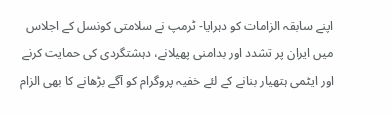اپنے سابقہ الزامات کو دہرایا- ٹرمپ نے سلامتی کونسل کے اجلاس میں ایران پر تشدد اور بدامنی پھیلانے، دہشتگردی کی حمایت کرنے اور ایٹمی ہتھیار بنانے کے لئے خفیہ پروگرام کو آگے بڑھانے کا بھی الزام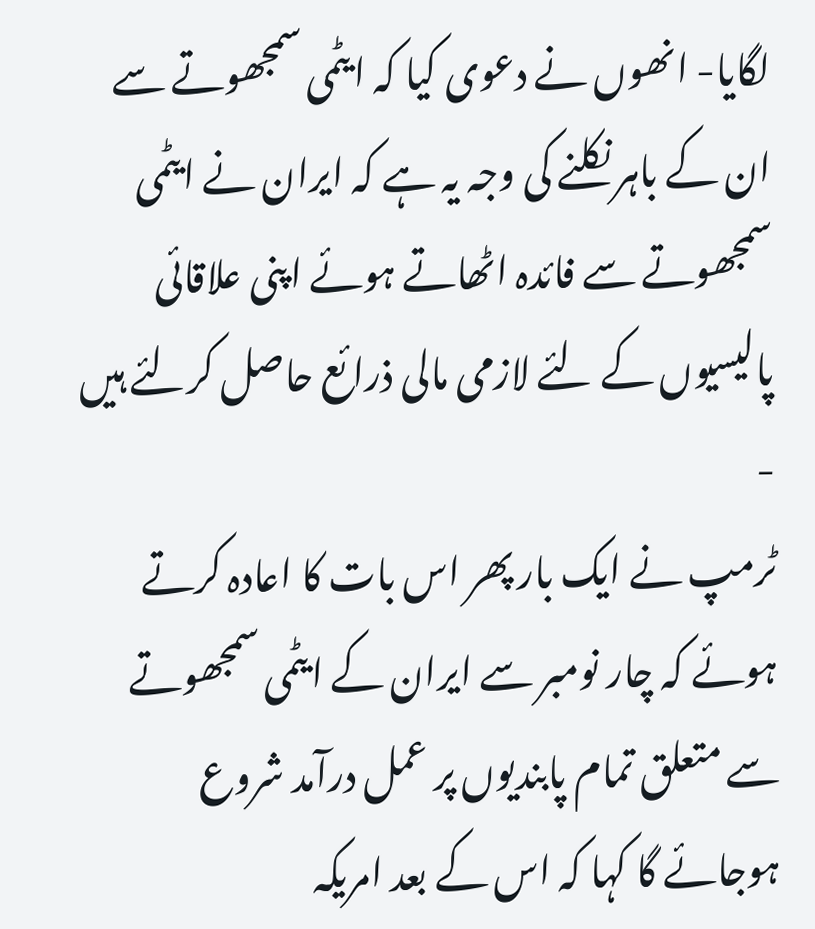لگایا- انھوں نے دعوی کیا کہ ایٹمی سمجھوتے سے ان کے باہر نکلنے کی وجہ یہ ہے کہ ایران نے ایٹمی سمجھوتے سے فائدہ اٹھاتے ہوئے اپنی علاقائی پالیسیوں کے لئے لازمی مالی ذرائع حاصل کرلئے ہیں -
ٹرمپ نے ایک بار پھر اس بات کا اعادہ کرتے ہوئے کہ چار نومبر سے ایران کے ایٹمی سمجھوتے سے متعلق تمام پابندیوں پر عمل درآمد شروع ہوجائے گا کہا کہ اس کے بعد امریکہ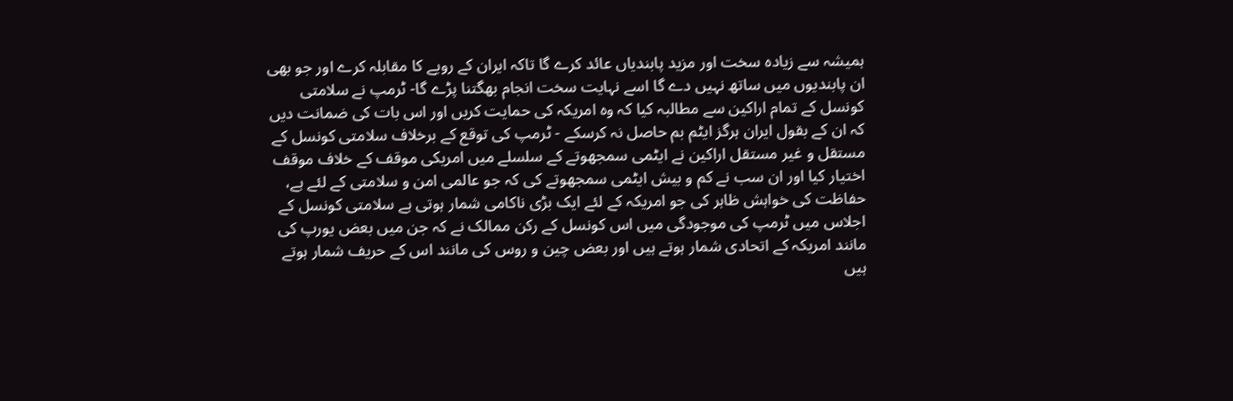ہمیشہ سے زیادہ سخت اور مزید پابندیاں عائد کرے گا تاکہ ایران کے رویے کا مقابلہ کرے اور جو بھی ان پابندیوں میں ساتھ نہیں دے گا اسے نہایت سخت انجام بھگتنا پڑے گا- ٹرمپ نے سلامتی کونسل کے تمام اراکین سے مطالبہ کیا کہ وہ امریکہ کی حمایت کریں اور اس بات کی ضمانت دیں کہ ان کے بقول ایران ہرگز ایٹم بم حاصل نہ کرسکے - ٹرمپ کی توقع کے برخلاف سلامتی کونسل کے مستقل و غیر مستقل اراکین نے ایٹمی سمجھوتے کے سلسلے میں امریکی موقف کے خلاف موقف اختیار کیا اور ان سب نے کم و بیش ایٹمی سمجھوتے کی کہ جو عالمی امن و سلامتی کے لئے ہے، حفاظت کی خواہش ظاہر کی جو امریکہ کے لئے ایک بڑی ناکامی شمار ہوتی ہے سلامتی کونسل کے اجلاس میں ٹرمپ کی موجودگی میں اس کونسل کے رکن ممالک نے کہ جن میں بعض یورپ کی مانند امریکہ کے اتحادی شمار ہوتے ہیں اور بعض چین و روس کی مانند اس کے حریف شمار ہوتے ہیں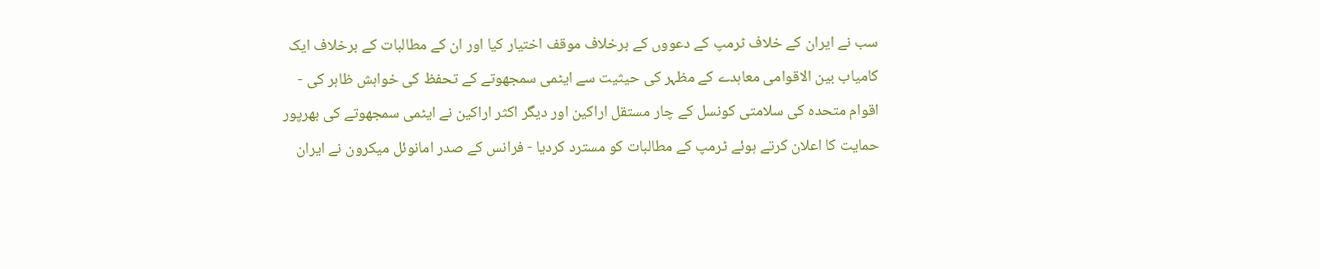سب نے ایران کے خلاف ٹرمپ کے دعووں کے برخلاف موقف اختیار کیا اور ان کے مطالبات کے برخلاف ایک کامیاب بین الاقوامی معاہدے کے مظہر کی حیثیت سے ایٹمی سمجھوتے کے تحفظ کی خواہش ظاہر کی -
اقوام متحدہ کی سلامتی کونسل کے چار مستقل اراکین اور دیگر اکثر اراکین نے ایٹمی سمجھوتے کی بھرپور حمایت کا اعلان کرتے ہوئے ٹرمپ کے مطالبات کو مسترد کردیا - فرانس کے صدر امانوئل میکرون نے ایران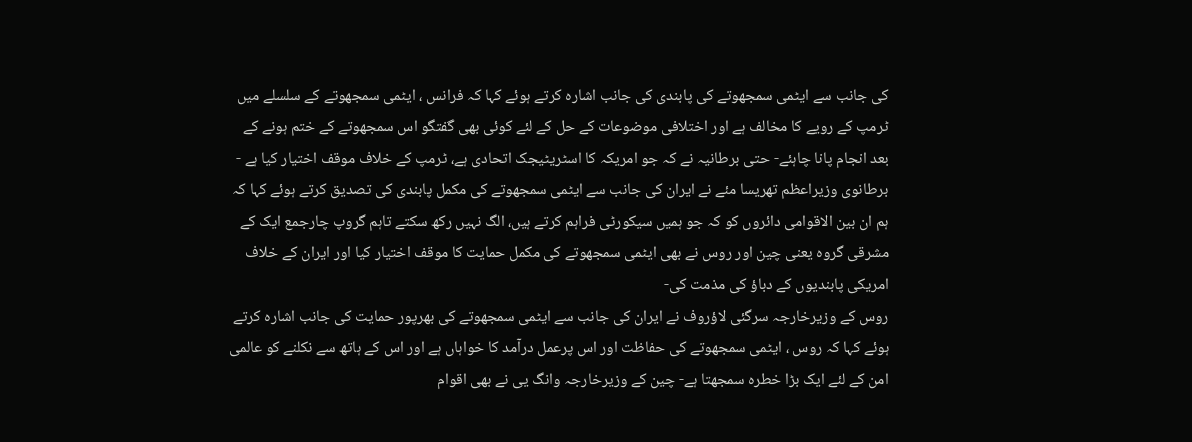کی جانب سے ایٹمی سمجھوتے کی پابندی کی جانب اشارہ کرتے ہوئے کہا کہ فرانس ، ایٹمی سمجھوتے کے سلسلے میں ٹرمپ کے رویے کا مخالف ہے اور اختلافی موضوعات کے حل کے لئے کوئی بھی گفتگو اس سمجھوتے کے ختم ہونے کے بعد انجام پانا چاہئے- حتی برطانیہ نے کہ جو امریکہ کا اسٹریٹیجک اتحادی ہے، ٹرمپ کے خلاف موقف اختیار کیا ہے - برطانوی وزیراعظم تھریسا مئے نے ایران کی جانب سے ایٹمی سمجھوتے کی مکمل پابندی کی تصدیق کرتے ہوئے کہا کہ ہم ان بین الاقوامی دائروں کو کہ جو ہمیں سیکورٹی فراہم کرتے ہیں، الگ نہیں رکھ سکتے تاہم گروپ چارجمع ایک کے مشرقی گروہ یعنی چین اور روس نے بھی ایٹمی سمجھوتے کی مکمل حمایت کا موقف اختیار کیا اور ایران کے خلاف امریکی پابندیوں کے دباؤ کی مذمت کی-
روس کے وزیرخارجہ سرگئی لاؤروف نے ایران کی جانب سے ایٹمی سمجھوتے کی بھرپور حمایت کی جانب اشارہ کرتے ہوئے کہا کہ روس ، ایٹمی سمجھوتے کی حفاظت اور اس پرعمل درآمد کا خواہاں ہے اور اس کے ہاتھ سے نکلنے کو عالمی امن کے لئے ایک بڑا خطرہ سمجھتا ہے- چین کے وزیرخارجہ وانگ یی نے بھی اقوام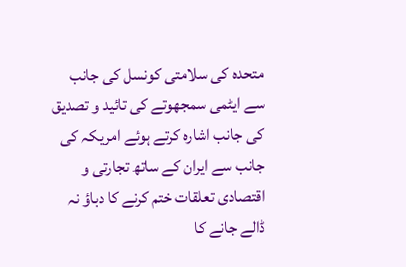متحدہ کی سلامتی کونسل کی جانب سے ایٹمی سمجھوتے کی تائید و تصدیق کی جانب اشارہ کرتے ہوئے امریکہ کی جانب سے ایران کے ساتھ تجارتی و اقتصادی تعلقات ختم کرنے کا دباؤ نہ ڈالے جانے کا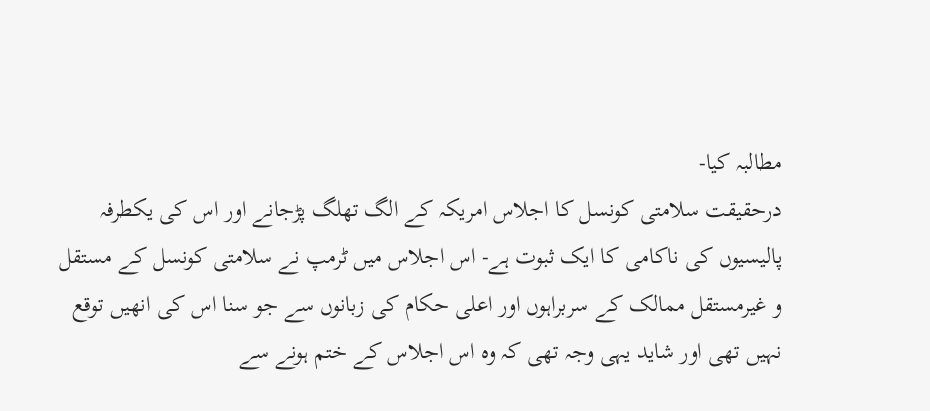مطالبہ کیا-
درحقیقت سلامتی کونسل کا اجلاس امریکہ کے الگ تھلگ پڑجانے اور اس کی یکطرفہ پالیسیوں کی ناکامی کا ایک ثبوت ہے- اس اجلاس میں ٹرمپ نے سلامتی کونسل کے مستقل و غیرمستقل ممالک کے سربراہوں اور اعلی حکام کی زبانوں سے جو سنا اس کی انھیں توقع نہیں تھی اور شاید یہی وجہ تھی کہ وہ اس اجلاس کے ختم ہونے سے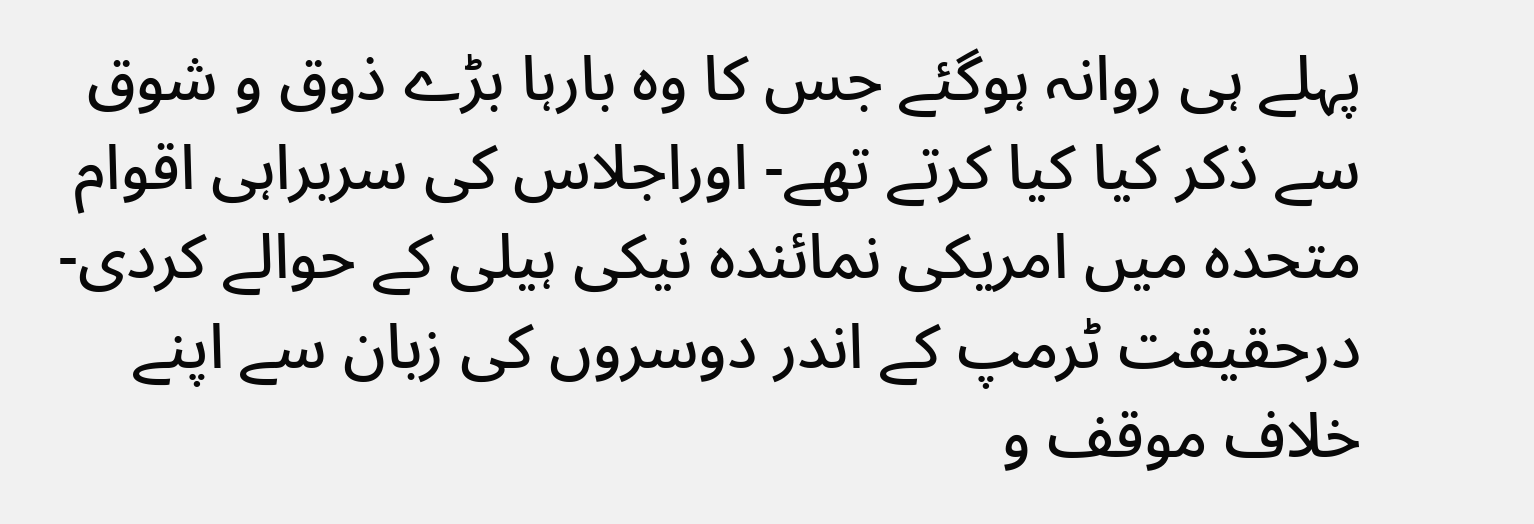پہلے ہی روانہ ہوگئے جس کا وہ بارہا بڑے ذوق و شوق سے ذکر کیا کیا کرتے تھے- اوراجلاس کی سربراہی اقوام متحدہ میں امریکی نمائندہ نیکی ہیلی کے حوالے کردی- درحقیقت ٹرمپ کے اندر دوسروں کی زبان سے اپنے خلاف موقف و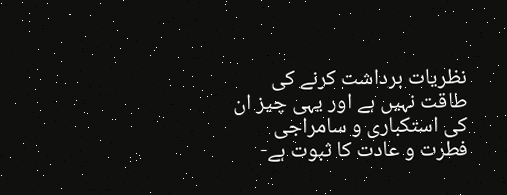نظریات برداشت کرنے کی طاقت نہیں ہے اور یہی چیز ان کی استکباری و سامراجی فطرت و عادت کا ثبوت ہے-